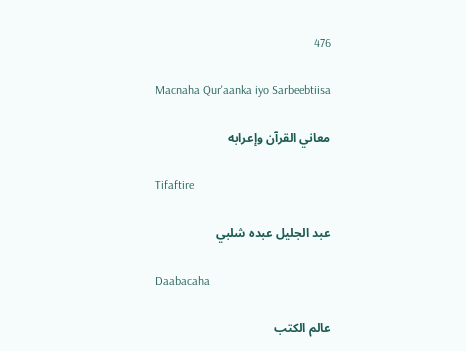476

Macnaha Qur'aanka iyo Sarbeebtiisa

معاني القرآن وإعرابه

Tifaftire

عبد الجليل عبده شلبي

Daabacaha

عالم الكتب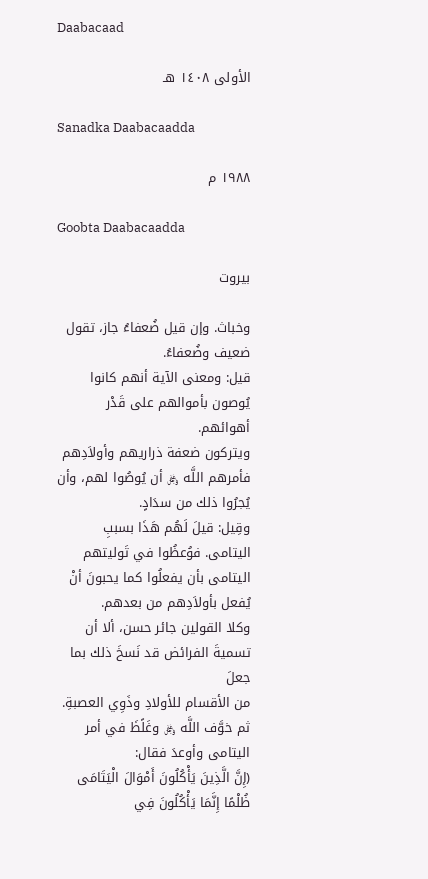Daabacaad

الأولى ١٤٠٨ هـ

Sanadka Daabacaadda

١٩٨٨ م

Goobta Daabacaadda

بيروت

وخباث. وإن قيل ضُعفاءُ جاز، تقول ضعيف وضُعفاءُ.
قيل: ومعنى الآية أنهم كانوا يُوصون بأموالهم على قَدْر أهوائهم.
ويتركون ضعفة ذراريهم وأولاَدِهم فأمرهم اللَّه ﷿ أن يُوصُوا لهم، وأن يُجرُوا ذلك من سدَادٍ.
وقِيل: قيلَ لَهُم هَذَا بسببِ اليتامى. فوُعظُوا في تَوليتهم اليتامى بأن يفعلُوا كما يحبونَ أنْ يُفعل بأولاَدِهم من بعدهم.
وكلا القولين جائر حسن، ألا أن تسميةَ الفرائض قد نَسخَ ذلك بما جعلَ
من الأقسام للأولادِ وذَوِي العصبةِ.
ثم خوَّف اللَّه ﷿ وغَلًظَ في أمر اليتامى وأوعدَ فقال:
(إِنَّ الَّذِينَ يَأْكُلُونَ أَمْوَالَ الْيَتَامَى ظُلْمًا إِنَّمَا يَأْكُلُونَ فِي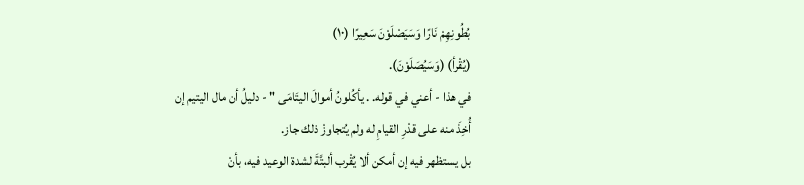بُطُونِهِمْ نَارًا وَسَيَصْلَوْنَ سَعِيرًا (١٠)
(يُقْرأ) (وَسَيُصَلَوْنَ).
في هذا - أعني في قوله. . يأكُلونُ أموالَ اليتَامَى " - دليلُ أن مال اليتيم إن
أُخِذَ منه على قدْرِ القيامِ له ولم يُتجاوزْ ذلك جاز.
بل يستظهر فيه إن أمكن ألا يُقْرب ألبتَّةَ لشدة الوعيد فيه، بأنْ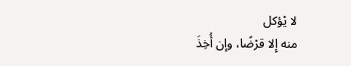لا يْؤكل
منه إِلا قرْضًا، وإن أُخِذَ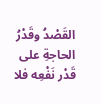القَصْدُ وقَدْرُ الحاجةِ على قَدْر نَفْعِه فلا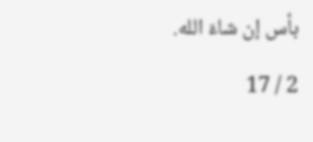بأس إن شاءَ الله.

2 / 17